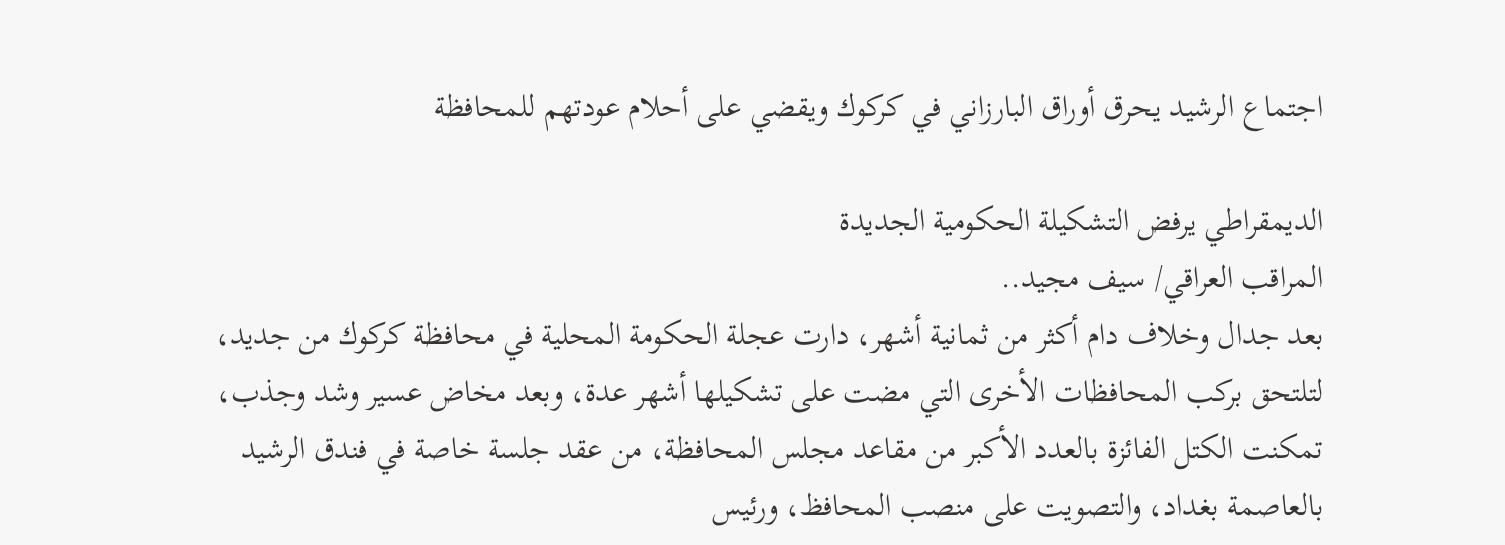اجتماع الرشيد يحرق أوراق البارزاني في كركوك ويقضي على أحلام عودتهم للمحافظة

الديمقراطي يرفض التشكيلة الحكومية الجديدة
المراقب العراقي/ سيف مجيد..
بعد جدال وخلاف دام أكثر من ثمانية أشهر، دارت عجلة الحكومة المحلية في محافظة كركوك من جديد، لتلتحق بركب المحافظات الأخرى التي مضت على تشكيلها أشهر عدة، وبعد مخاض عسير وشد وجذب، تمكنت الكتل الفائزة بالعدد الأكبر من مقاعد مجلس المحافظة، من عقد جلسة خاصة في فندق الرشيد بالعاصمة بغداد، والتصويت على منصب المحافظ، ورئيس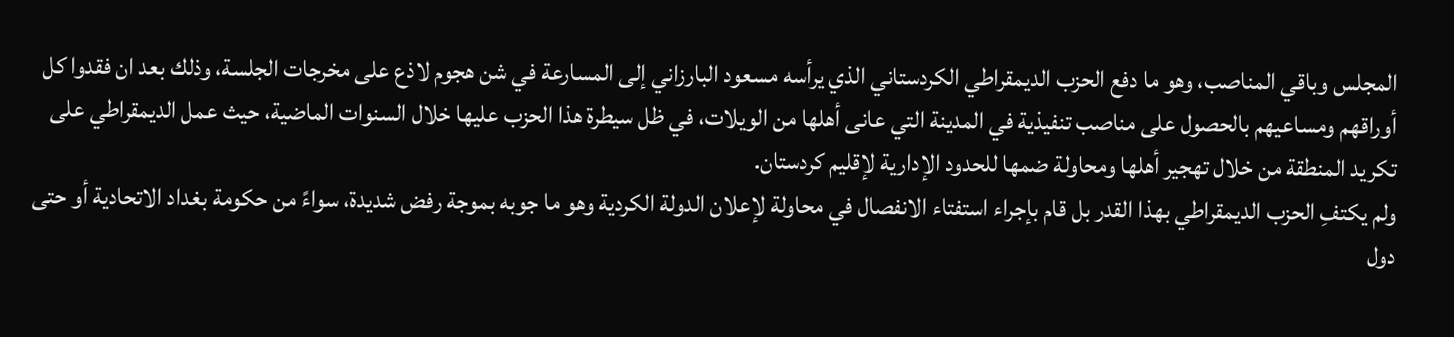المجلس وباقي المناصب، وهو ما دفع الحزب الديمقراطي الكردستاني الذي يرأسه مسعود البارزاني إلى المسارعة في شن هجوم لاذع على مخرجات الجلسة، وذلك بعد ان فقدوا كل أوراقهم ومساعيهم بالحصول على مناصب تنفيذية في المدينة التي عانى أهلها من الويلات، في ظل سيطرة هذا الحزب عليها خلال السنوات الماضية، حيث عمل الديمقراطي على تكريد المنطقة من خلال تهجير أهلها ومحاولة ضمها للحدود الإدارية لإقليم كردستان.
ولم يكتفِ الحزب الديمقراطي بهذا القدر بل قام بإجراء استفتاء الانفصال في محاولة لإعلان الدولة الكردية وهو ما جوبه بموجة رفض شديدة، سواءً من حكومة بغداد الاتحادية أو حتى دول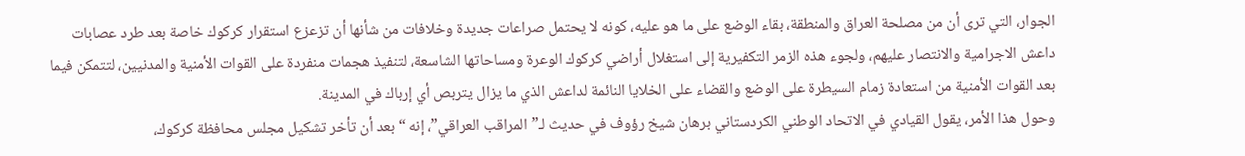الجوار، التي ترى أن من مصلحة العراق والمنطقة، بقاء الوضع على ما هو عليه، كونه لا يحتمل صراعات جديدة وخلافات من شأنها أن تزعزع استقرار كركوك خاصة بعد طرد عصابات داعش الاجرامية والانتصار عليهم، ولجوء هذه الزمر التكفيرية إلى استغلال أراضي كركوك الوعرة ومساحاتها الشاسعة، لتنفيذ هجمات منفردة على القوات الأمنية والمدنيين، لتتمكن فيما بعد القوات الأمنية من استعادة زمام السيطرة على الوضع والقضاء على الخلايا النائمة لداعش الذي ما يزال يتربص أي إرباك في المدينة.
وحول هذا الأمر، يقول القيادي في الاتحاد الوطني الكردستاني برهان شيخ رؤوف في حديث لـ”المراقب العراقي”، إنه “بعد أن تأخر تشكيل مجلس محافظة كركوك،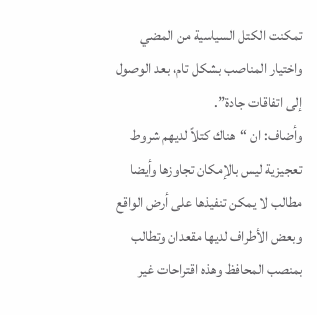تمكنت الكتل السياسية من المضي واختيار المناصب بشكل تام، بعد الوصول إلى اتفاقات جادة”.
وأضاف: ان “هناك كتلاً لديهم شروط تعجيزية ليس بالإمكان تجاوزها وأيضا مطالب لا يمكن تنفيذها على أرض الواقع وبعض الأطراف لديها مقعدان وتطالب بمنصب المحافظ وهذه اقتراحات غير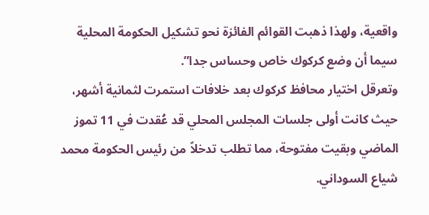واقعية، ولهذا ذهبت القوائم الفائزة نحو تشكيل الحكومة المحلية سيما أن وضع كركوك خاص وحساس جدا”.
وتعرقل اختيار محافظ كركوك بعد خلافات استمرت لثمانية أشهر، حيث كانت أولى جلسات المجلس المحلي قد عُقدت في 11 تموز الماضي وبقيت مفتوحة، مما تطلب تدخلاً من رئيس الحكومة محمد شياع السوداني.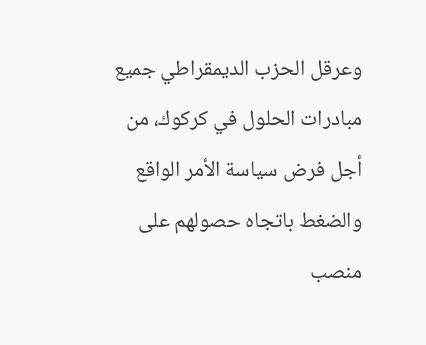وعرقل الحزب الديمقراطي جميع مبادرات الحلول في كركوك، من أجل فرض سياسة الأمر الواقع والضغط باتجاه حصولهم على منصب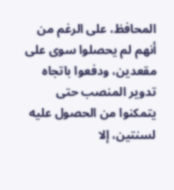المحافظ، على الرغم من أنهم لم يحصلوا سوى على مقعدين، ودفعوا باتجاه تدوير المنصب حتى يتمكنوا من الحصول عليه لسنتين، إلا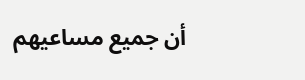أن جميع مساعيهم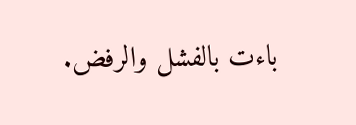باءت بالفشل والرفض.